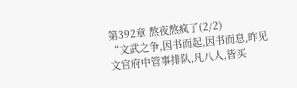第392章 熬夜熬疯了(2/2)
“文武之争,因书而起,因书而息,昨见文官府中管事排队,凡八人,皆买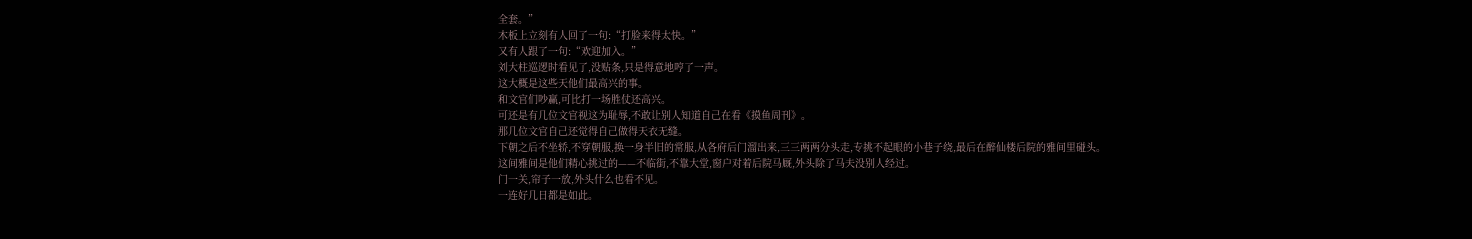全套。”
木板上立刻有人回了一句:“打脸来得太快。”
又有人跟了一句:“欢迎加入。”
刘大柱巡逻时看见了,没贴条,只是得意地哼了一声。
这大概是这些天他们最高兴的事。
和文官们吵赢,可比打一场胜仗还高兴。
可还是有几位文官视这为耻辱,不敢让别人知道自己在看《摸鱼周刊》。
那几位文官自己还觉得自己做得天衣无缝。
下朝之后不坐轿,不穿朝服,换一身半旧的常服,从各府后门溜出来,三三两两分头走,专挑不起眼的小巷子绕,最后在醉仙楼后院的雅间里碰头。
这间雅间是他们精心挑过的——不临街,不靠大堂,窗户对着后院马厩,外头除了马夫没别人经过。
门一关,帘子一放,外头什么也看不见。
一连好几日都是如此。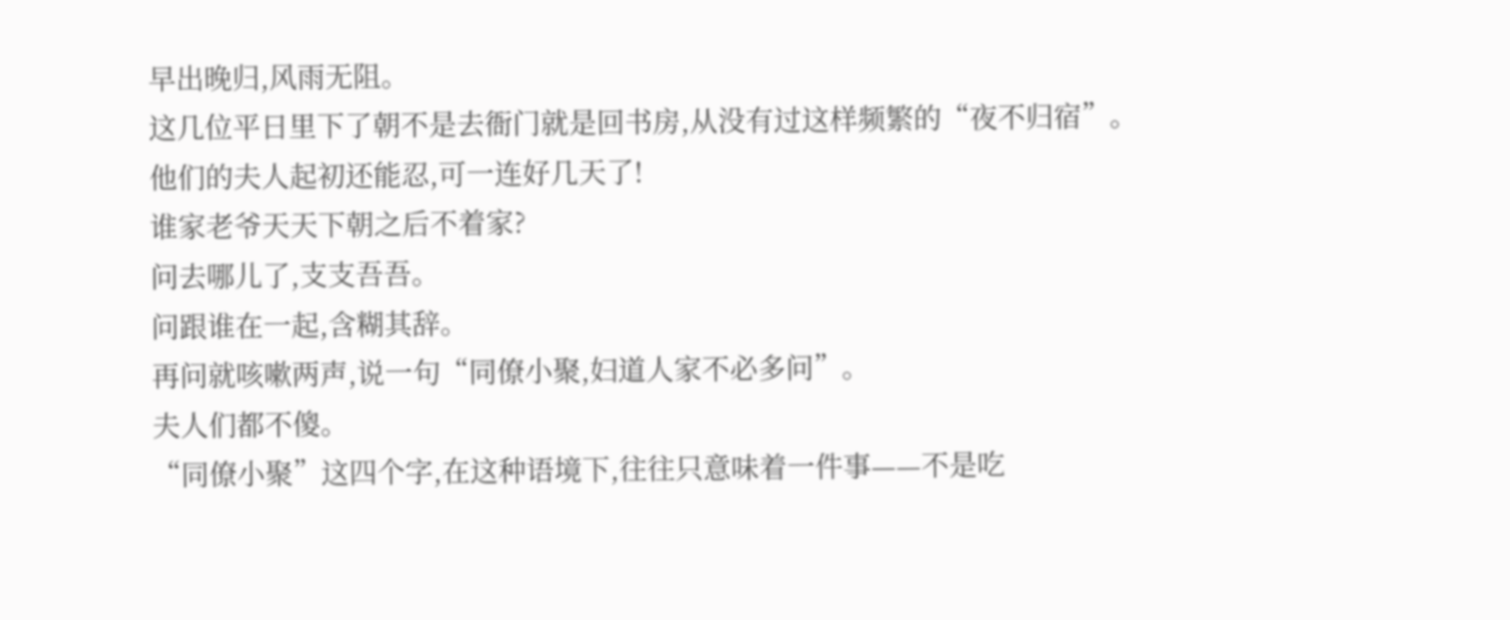早出晚归,风雨无阻。
这几位平日里下了朝不是去衙门就是回书房,从没有过这样频繁的“夜不归宿”。
他们的夫人起初还能忍,可一连好几天了!
谁家老爷天天下朝之后不着家?
问去哪儿了,支支吾吾。
问跟谁在一起,含糊其辞。
再问就咳嗽两声,说一句“同僚小聚,妇道人家不必多问”。
夫人们都不傻。
“同僚小聚”这四个字,在这种语境下,往往只意味着一件事——不是吃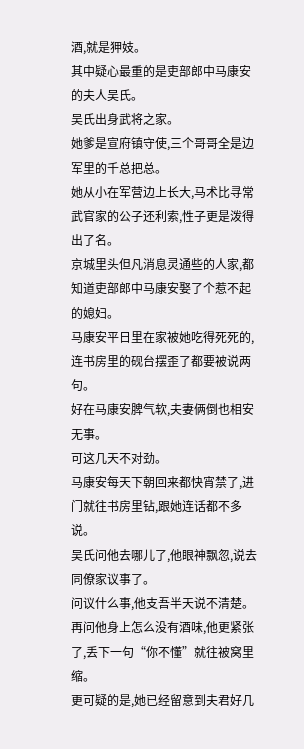酒,就是狎妓。
其中疑心最重的是吏部郎中马康安的夫人吴氏。
吴氏出身武将之家。
她爹是宣府镇守使,三个哥哥全是边军里的千总把总。
她从小在军营边上长大,马术比寻常武官家的公子还利索,性子更是泼得出了名。
京城里头但凡消息灵通些的人家,都知道吏部郎中马康安娶了个惹不起的媳妇。
马康安平日里在家被她吃得死死的,连书房里的砚台摆歪了都要被说两句。
好在马康安脾气软,夫妻俩倒也相安无事。
可这几天不对劲。
马康安每天下朝回来都快宵禁了,进门就往书房里钻,跟她连话都不多说。
吴氏问他去哪儿了,他眼神飘忽,说去同僚家议事了。
问议什么事,他支吾半天说不清楚。
再问他身上怎么没有酒味,他更紧张了,丢下一句“你不懂”就往被窝里缩。
更可疑的是,她已经留意到夫君好几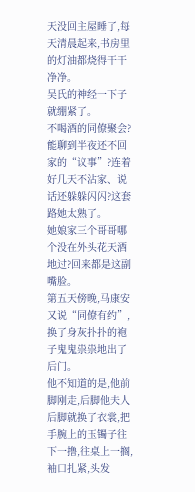天没回主屋睡了,每天清晨起来,书房里的灯油都烧得干干净净。
吴氏的神经一下子就绷紧了。
不喝酒的同僚聚会?能聊到半夜还不回家的“议事”?连着好几天不沾家、说话还躲躲闪闪?这套路她太熟了。
她娘家三个哥哥哪个没在外头花天酒地过?回来都是这副嘴脸。
第五天傍晚,马康安又说“同僚有约”,换了身灰扑扑的袍子鬼鬼祟祟地出了后门。
他不知道的是,他前脚刚走,后脚他夫人后脚就换了衣裳,把手腕上的玉镯子往下一撸,往桌上一搁,袖口扎紧,头发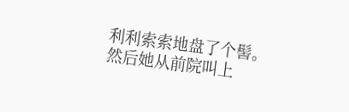利利索索地盘了个髻。
然后她从前院叫上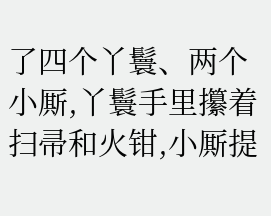了四个丫鬟、两个小厮,丫鬟手里攥着扫帚和火钳,小厮提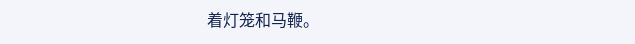着灯笼和马鞭。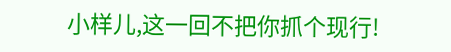小样儿,这一回不把你抓个现行!